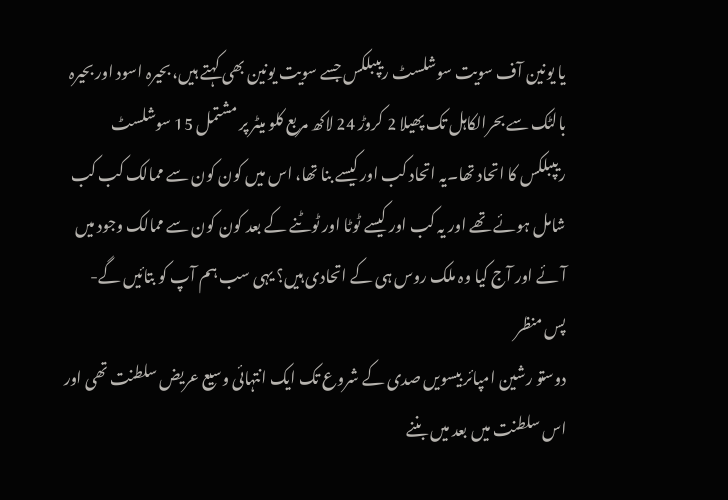یا یونین آف سویت سوشلسٹ ریپبلکس جسے سویت یونین بھی کہتے ہیں، بحیرہ اسود اور بحیرہ بالٹک سے بحرالکاہل تک پھیلا 2 کروڑ 24 لاکھ مربع کلو میٹر پر مشتمل 15 سوشلسٹ ریپبلکس کا اتحاد تھا۔یہ اتحاد کب اور کیسے بنا تھا، اس میں کون کون سے ممالک کب کب شامل ہوئے تھے اور یہ کب اور کیسے ٹوٹا اور ٹوٹنے کے بعد کون کون سے ممالک وجود میں آئے اور آج کیا وہ ملک روس ہی کے اتحادی ہیں؟ یہی سب ہم آپ کو بتائیں گے-
پس منظر
دوستو رشین امپائر بیسویں صدی کے شروع تک ایک انتہائی وسیع عریض سلطنت تھی اور اس سلطنت میں بعد میں بننے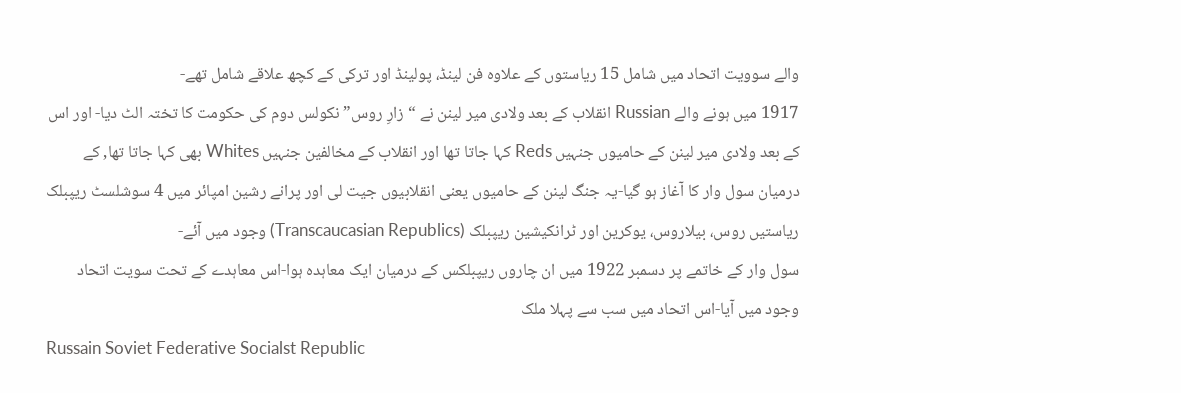والے سوویت اتحاد میں شامل 15 ریاستوں کے علاوہ فن لینڈ، پولینڈ اور ترکی کے کچھ علاقے شامل تھے-
1917 میں ہونے والے Russian انقلاب کے بعد ولادی میر لینن نے “زارِ روس” نکولس دوم کی حکومت کا تختہ الٹ دیا- اور اس کے بعد ولادی میر لینن کے حامیوں جنہیں Reds کہا جاتا تھا اور انقلاب کے مخالفین جنہیں Whites بھی کہا جاتا تھا, کے درمیان سول وار کا آغاز ہو گیا-یہ جنگ لینن کے حامیوں یعنی انقلابیوں جیت لی اور پرانے رشین امپائر میں 4 سوشلسٹ ریپبلک ریاستیں روس، بیلاروس، یوکرین اور ٹرانکیشین ریپبلک (Transcaucasian Republics) وجود میں آئے-
سول وار کے خاتمے پر دسمبر 1922 میں ان چاروں ریپبلکس کے درمیان ایک معاہدہ ہوا-اس معاہدے کے تحت سویت اتحاد وجود میں آیا-اس اتحاد میں سب سے پہلا ملک
Russain Soviet Federative Socialst Republic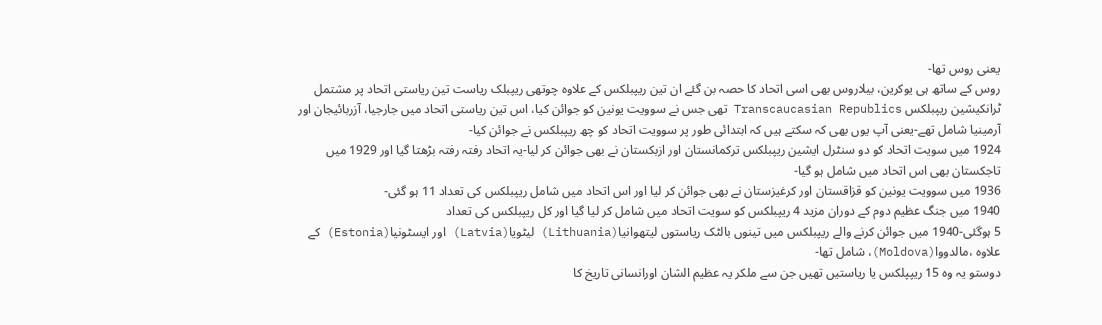یعنی روس تھا-
روس کے ساتھ ہی یوکرین، بیلاروس بھی اسی اتحاد کا حصہ بن گئے ان تین ریپبلکس کے علاوہ چوتھی ریپبلک ریاست تین ریاستی اتحاد پر مشتمل ٹرانکیشین ریپبلکس Transcaucasian Republics تھی جس نے سوویت یونین کو جوائن کیا، اس تین ریاستی اتحاد میں جارجیا، آزربائیجان اور آرمینیا شامل تھے-یعنی آپ یوں بھی کہ سکتے ہیں کہ ابتدائی طور پر سوویت اتحاد کو چھ ریپبلکس نے جوائن کیا-
1924 میں سویت اتحاد کو دو سنٹرل ایشین ریپبلکس ترکمانستان اور ازبکستان نے بھی جوائن کر لیا-یہ اتحاد رفتہ رفتہ بڑھتا گیا اور 1929 میں تاجکستان بھی اس اتحاد میں شامل ہو گیا-
1936 میں سوویت یونین کو قزاقستان اور کرغیزستان نے بھی جوائن کر لیا اور اس اتحاد میں شامل ریپبلکس کی تعداد 11 ہو گئی-
1940 میں جنگ عظیم دوم کے دوران مزید 4 ریپبلکس کو سویت اتحاد میں شامل کر لیا گیا اور کل ریپبلکس کی تعداد
5 ہوگئی-1940 میں جوائن کرنے والے ریپبلکس میں تینوں بالٹک ریاستوں لیتھوانیا(Lithuania) لیٹویا(Latvia) اور ایسٹونیا(Estonia) کے علاوہ ،مالدووا(Moldova)، شامل تھا-
دوستو یہ وہ 15 ریپپلکس یا ریاستیں تھیں جن سے ملکر یہ عظیم الشان اورانسانی تاریخ کا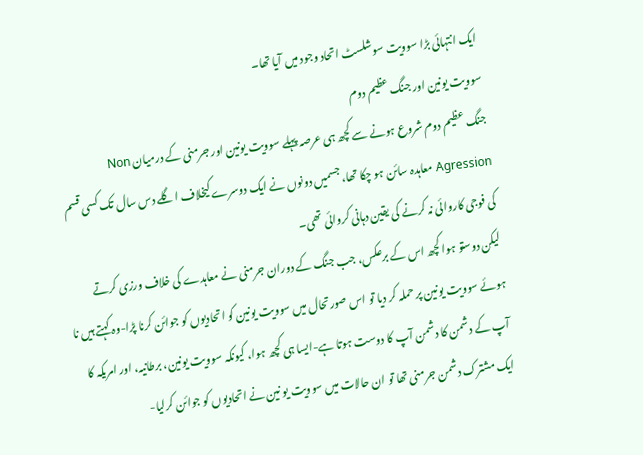ایک انتہائی بڑا سوویت سوشلسٹ اتحاد وجود میں آیا تھا۔
سوویت یونین اور جنگ عظیم دوم
جنگ عظیم دوم شروع ہونے سے کچھ ہی عرصہ پہلے سوویت یونین اور جرمنی کے درمیان Non Agression معاہدہ سائن ہو چکا تھا، جسمیں دونوں نے ایک دوسرے کیخلاف اگلے دس سال تک کسی قسم کی فوجی کاروائی نہ کرنے کی یقین دہانی کروائی تھی۔
لیکن دوستو ہوا کچھ اس کے برعکس، جب جنگ کے دوران جرمنی نے معاہدے کی خلاف ورزی کرتے ہوئے سوویت یونین پر حملہ کر دیا تو اس صورتحال میں سوویت یونین کو اتحادیوں کو جوائن کرنا پڑا-وہ کہتے ہیں نا آپ کے دشمن کا دشمن آپ کا دوست ہوتا ہے-ایسا ہی کچھ ہوا، کیونکہ سوویت یونین، برطانیہ، اور امریکہ کا ایک مشترک دشمن جرمنی تھا تو ان حالات میں سوویت یو نین نے اتحادیوں کو جوائن کرلیا-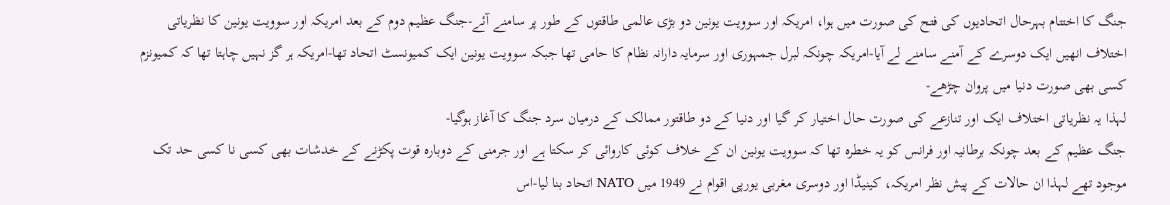جنگ کا اختتام بہرحال اتحادیوں کی فتح کی صورت میں ہوا، امریکہ اور سوویت یونین دو بڑی عالمی طاقتوں کے طور پر سامنے آئے-جنگ عظیم دوم کے بعد امریکہ اور سوویت یونین کا نظریاتی اختلاف انھیں ایک دوسرے کے آمنے سامنے لے آیا-امریکہ چونکہ لبرل جمہوری اور سرمایہ دارانہ نظام کا حامی تھا جبکہ سوویت یونین ایک کمیونسٹ اتحاد تھا-امریکہ ہر گز نہیں چاہتا تھا کہ کمیونزم کسی بھی صورت دنیا میں پروان چڑھے-
لہذا یہ نظریاتی اختلاف ایک اور تنازعے کی صورت حال اختیار کر گیا اور دنیا کے دو طاقتور ممالک کے درمیان سرد جنگ کا آغاز ہوگیا-
جنگ عظیم کے بعد چونکہ برطانیہ اور فرانس کو یہ خطرہ تھا کہ سوویت یونین ان کے خلاف کوئی کاروائی کر سکتا ہے اور جرمنی کے دوباره قوت پکڑنے کے خدشات بھی کسی نا کسی حد تک موجود تھے لہذا ان حالات کے پیش نظر امریکہ، کینیڈا اور دوسری مغربی یورپی اقوام نے 1949 میں NATO اتحاد بنا لیا-اس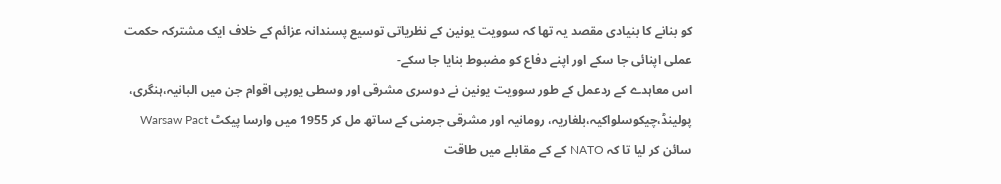کو بنانے کا بنیادی مقصد یہ تھا کہ سوویت یونین کے نظریاتی توسیع پسندانہ عزائم کے خلاف ایک مشترکہ حکمت عملی اپنائی جا سکے اور اپنے دفاع کو مضبوط بنایا جا سکے-
اس معاہدے کے ردعمل کے طور سوویت یونین نے دوسری مشرقی اور وسطی یورپی اقوام جن میں البانیہ،ہنگری، پولینڈ،چیکوسلواکیہ،بلغاریہ، رومانیہ اور مشرقی جرمنی کے ساتھ مل کر 1955 میں وارسا پیکٹ Warsaw Pact سائن کر لیا تا کہ NATO کے کے مقابلے میں طاقت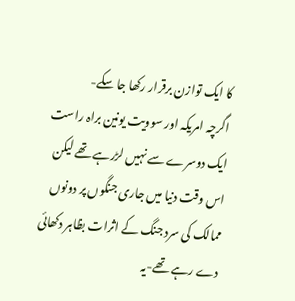کا ایک توازن برقرار رکھا جا سکے-
اگرچہ امریکہ اور سوویت یونین براہ راست ایک دوسرے سے نہیں لڑرہے تھے لیکن اس وقت دنیا میں جاری جنگوں پر دونوں ممالک کی سرد جنگ کے اثرات بظاہر دکھائی دے رہے تھے-یہ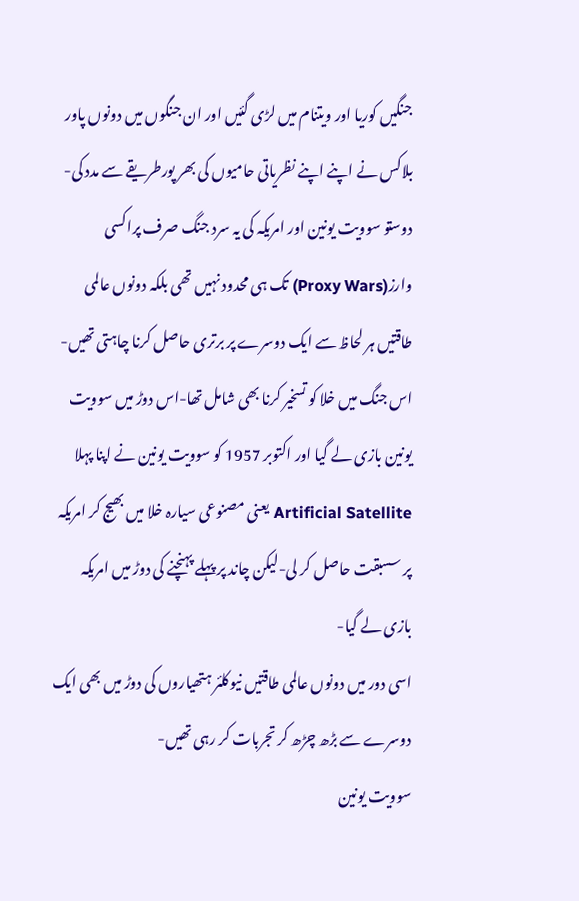جنگیں کوریا اور ویتنام میں لڑی گئیں اور ان جنگوں میں دونوں پاور بلاکس نے اپنے اپنے نظریاتی حامیوں کی بھر پورطریقے سے مدد کی-
دوستو سوویت یونین اور امریکہ کی یہ سرد جنگ صرف پراکسی وارز(Proxy Wars) تک ہی محدود نہیں تھی بلکہ دونوں عالمی طاقتیں ہر لحاظ سے ایک دوسرے پر برتری حاصل کرنا چاہتی تھیں-اس جنگ میں خلا کو تسخیر کرنا بھی شامل تھا-اس دوڑ میں سوویت یونین بازی لے گیا اور اکتوبر 1957 کو سوویت یونین نے اپنا پہلا Artificial Satellite یعنی مصنوعی سیارہ خلا میں بھیج کر امریکہ پر سسبقت حاصل کر لی-لیکن چاند پر پہلے پہنچنے کی دوڑ میں امریکہ بازی لے گیا-
اسی دور میں دونوں عالمی طاقتیں نیوکلئر ہتھیاروں کی دوڑ میں بھی ایک دوسرے سے بڑھ چڑھ کر تجربات کر رہی تھیں-
سوویت یونین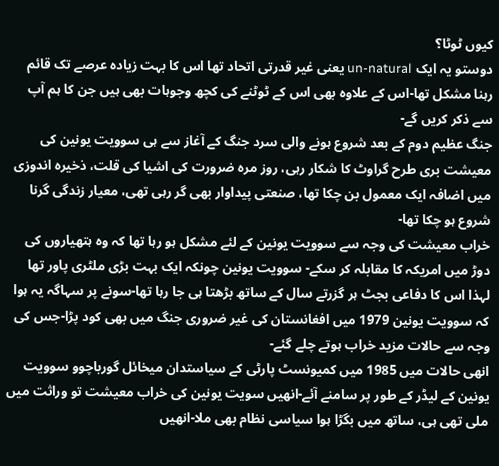کیوں ٹوٹا؟
دوستو یہ ایک un-natural یعنی غیر قدرتی اتحاد تھا اس کا بہت زیادہ عرصے تک قائم رہنا مشکل تھا-اس کے علاوہ بھی اس کے ٹوٹنے کی کچھ وجوہات بھی ہیں جن کا ہم آپ سے ذکر کریں گے-
جنگ عظیم دوم کے بعد شروع ہونے والی سرد جنگ کے آغاز سے ہی سوویت یونین کی معیشت بری طرح گراوٹ کا شکار رہی، روز مرہ ضرورت کی اشیا کی قلت، ذخیرہ اندوزی میں اضافہ ایک معمول بن چکا تھا، صنعتی پیداوار بھی گر رہی تھی، معیار زندگی گرنا شروع ہو چکا تھا-
خراب معیشت کی وجہ سے سوویت یونین کے لئے مشکل ہو رہا تھا کہ وہ ہتھیاروں کی دوڑ میں امریکہ کا مقابلہ کر سکے- سوویت یونین چونکہ ایک بہت بڑی ملٹری پاور تھا لہذا اس کا دفاعی بجٹ ہر گزرتے سال کے ساتھ بڑھتا ہی جا رہا تھا-سونے پر سہاگہ یہ ہوا کہ سوویت یونین 1979 میں افغانستان کی غیر ضروری جنگ میں بھی کود پڑا-جس کی وجہ سے حالات مزید خراب ہوتے چلے گئے-
انھی حالات میں 1985 میں کمیونسٹ پارٹی کے سیاستدان میخائل گورباچوو سوویت یونین کے لیڈر کے طور پر سامنے آئے-انھیں سویت یونین کی خراب معیشت تو وراثت میں ملی تھی ہی، ساتھ میں بگڑا ہوا سیاسی نظام بھی ملا-انھیں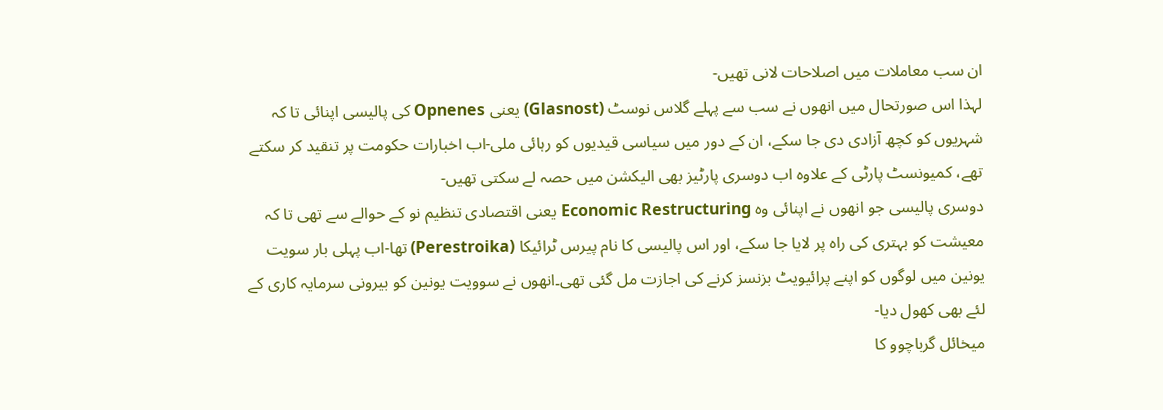ان سب معاملات میں اصلاحات لانی تھیں-
لہذا اس صورتحال میں انھوں نے سب سے پہلے گلاس نوسٹ (Glasnost) یعنی Opnenes کی پالیسی اپنائی تا کہ شہریوں کو کچھ آزادی دی جا سکے، ان کے دور میں سیاسی قیدیوں کو رہائی ملی-اب اخبارات حکومت پر تنقید کر سکتے تھے، کمیونسٹ پارٹی کے علاوہ اب دوسری پارٹیز بھی الیکشن میں حصہ لے سکتی تھیں-
دوسری پالیسی جو انھوں نے اپنائی وہ Economic Restructuring یعنی اقتصادی تنظیم نو کے حوالے سے تھی تا کہ معیشت کو بہتری کی راہ پر لایا جا سکے، اور اس پالیسی کا نام پیرس ٹرائیکا (Perestroika) تھا-اب پہلی بار سویت یونین میں لوگوں کو اپنے پرائیویٹ بزنسز کرنے کی اجازت مل گئی تھی۔انھوں نے سوویت یونین کو بیرونی سرمایہ کاری کے لئے بھی کھول دیا-
میخائل گرباچوو کا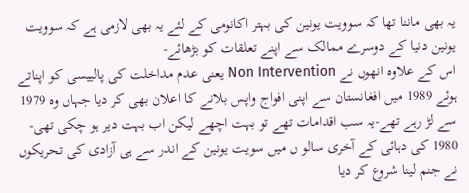یہ بھی ماننا تھا کہ سوویت یونین کی بہتر اکانومی کے لئے یہ بھی لازمی ہے کہ سوویت یونین دنیا کے دوسرے ممالک سے اپنے تعلقات کو بڑھائے-
اس کے علاوہ انھوں نے Non Intervention یعنی عدم مداخلت کی پالییسی کو اپناتے ہوئے 1989 میں افغانستان سے اپنی افواج واپس بلانے کا اعلان بھی کر دیا جہاں وہ 1979 سے لڑ رہے تھے-یہ سب اقدامات تھے تو بہت اچھے لیکن اب بہت دیر ہو چکی تھی-
1980 کی دہائی کے آخری سالو ں میں سویت یونین کے اندر سے ہی آزادی کی تحریکوں نے جنم لینا شروع کر دیا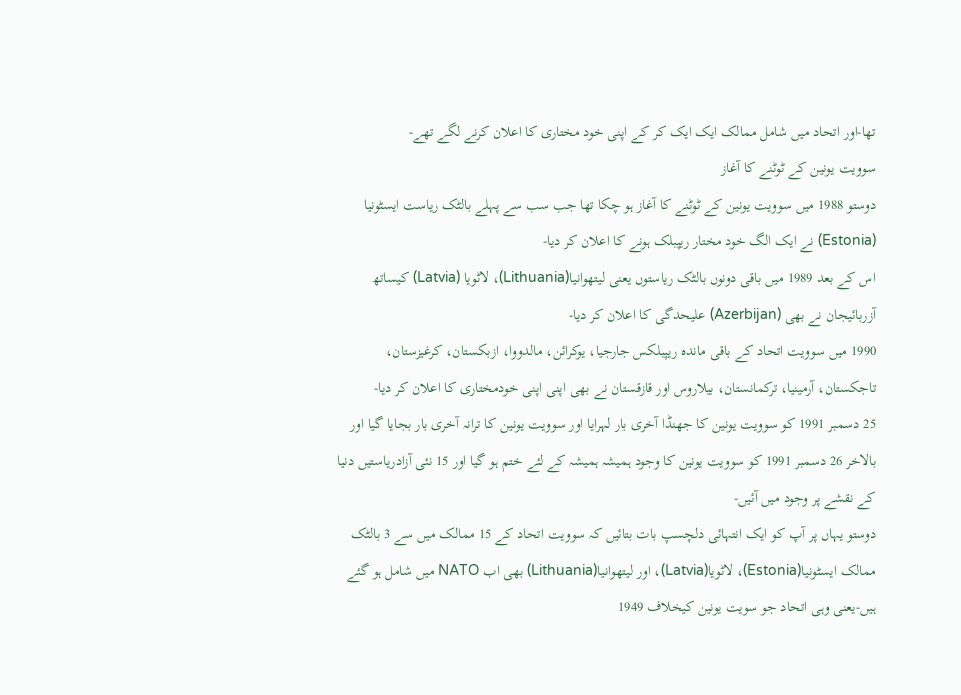تھا-اور اتحاد میں شامل ممالک ایک ایک کر کے اپنی خود مختاری کا اعلان کرنے لگے تھے-
سوویت یونین کے ٹوٹنے کا آغاز
دوستو 1988 میں سوویت یونین کے ٹوٹنے کا آغاز ہو چکا تھا جب سب سے پہلے بالٹک ریاست ایسٹونیا (Estonia) نے ایک الگ خود مختار ریپبلک ہونے کا اعلان کر دیا-
اس کے بعد 1989 میں باقی دونوں بالٹک ریاستوں یعنی لیتھوانیا(Lithuania)، لاٹویا (Latvia) کیساتھ آزربائیجان نے بھی (Azerbijan) علیحدگی کا اعلان کر دیا-
1990 میں سوویت اتحاد کے باقی ماندہ ریپبلکس جارجیا، یوکرائن، مالدووا، ازبکستان، کرغیزستان، تاجکستان، آرمینیا، ترکمانستان، بیلاروس اور قازقستان نے بھی اپنی اپنی خودمختاری کا اعلان کر دیا-
25 دسمبر 1991 کو سوویت یونین کا جھنڈا آخری بار لہرایا اور سوویت یونین کا ترانہ آخری بار بجایا گیا اور بالاخر 26 دسمبر 1991 کو سوویت یونین کا وجود ہمیشہ ہمیشہ کے لئے ختم ہو گیا اور 15 نئی آزادریاستیں دنیا کے نقشے پر وجود میں آئیں-
دوستو یہاں پر آپ کو ایک انتہائی دلچسپ بات بتائیں کہ سوویت اتحاد کے 15 ممالک میں سے 3 بالٹک ممالک ایسٹونیا(Estonia)، لاٹویا(Latvia)، اور لیتھوانیا(Lithuania) بھی اب NATO میں شامل ہو گئے ہیں-یعنی وہی اتحاد جو سویت یونین کیخلاف 1949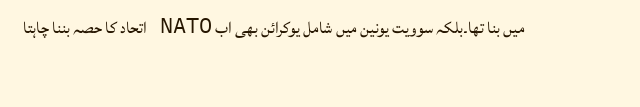میں بنا تھا۔بلکہ سوویت یونین میں شامل یوکرائن بھی اب NATO اتحاد کا حصہ بننا چاہتا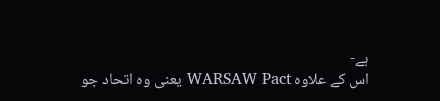ہے-
اس کے علاوہ WARSAW Pact یعنی وہ اتحاد جو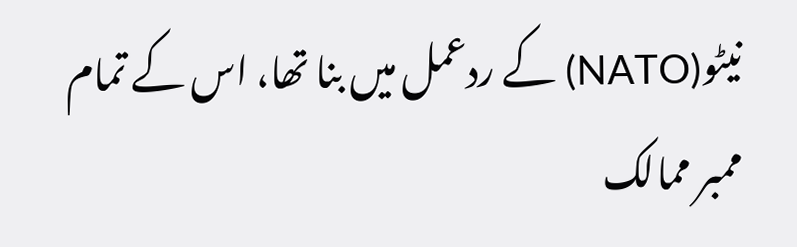نیٹو(NATO) کے ردعمل میں بنا تھا، اس کے تمام ممبر ممالک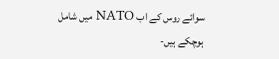سوائے روس کے اب NATO میں شامل ہوچکے ہیں-